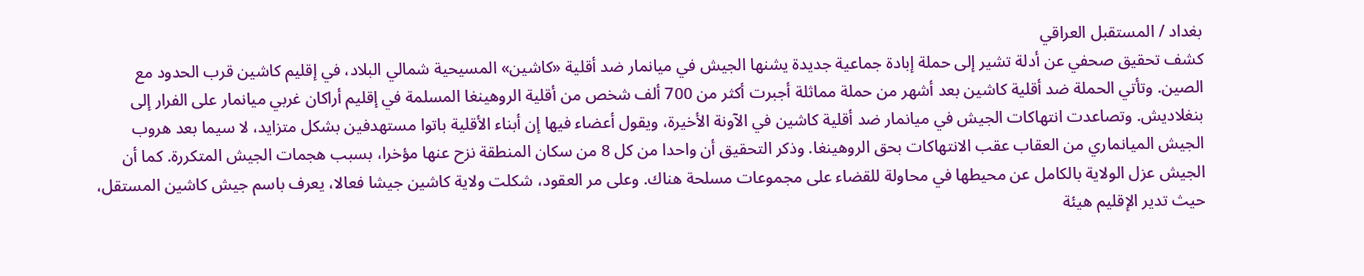بغداد / المستقبل العراقي
كشف تحقيق صحفي عن أدلة تشير إلى حملة إبادة جماعية جديدة يشنها الجيش في ميانمار ضد أقلية «كاشين» المسيحية شمالي البلاد، في إقليم كاشين قرب الحدود مع الصين. وتأتي الحملة ضد أقلية كاشين بعد أشهر من حملة مماثلة أجبرت أكثر من 700 ألف شخص من أقلية الروهينغا المسلمة في إقليم أراكان غربي ميانمار على الفرار إلى بنغلاديش. وتصاعدت انتهاكات الجيش في ميانمار ضد أقلية كاشين في الآونة الأخيرة، ويقول أعضاء فيها إن أبناء الأقلية باتوا مستهدفين بشكل متزايد، لا سيما بعد هروب الجيش الميانماري من العقاب عقب الانتهاكات بحق الروهينغا. وذكر التحقيق أن واحدا من كل 8 من سكان المنطقة نزح عنها مؤخرا، بسبب هجمات الجيش المتكررة. كما أن الجيش عزل الولاية بالكامل عن محيطها في محاولة للقضاء على مجموعات مسلحة هناك. وعلى مر العقود، شكلت ولاية كاشين جيشا فعالا، يعرف باسم جيش كاشين المستقل، حيث تدير الإقليم هيئة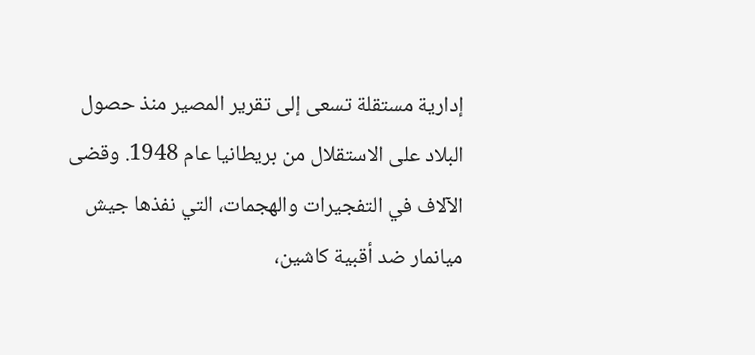إدارية مستقلة تسعى إلى تقرير المصير منذ حصول البلاد على الاستقلال من بريطانيا عام 1948. وقضى الآلاف في التفجيرات والهجمات، التي نفذها جيش ميانمار ضد أقبية كاشين،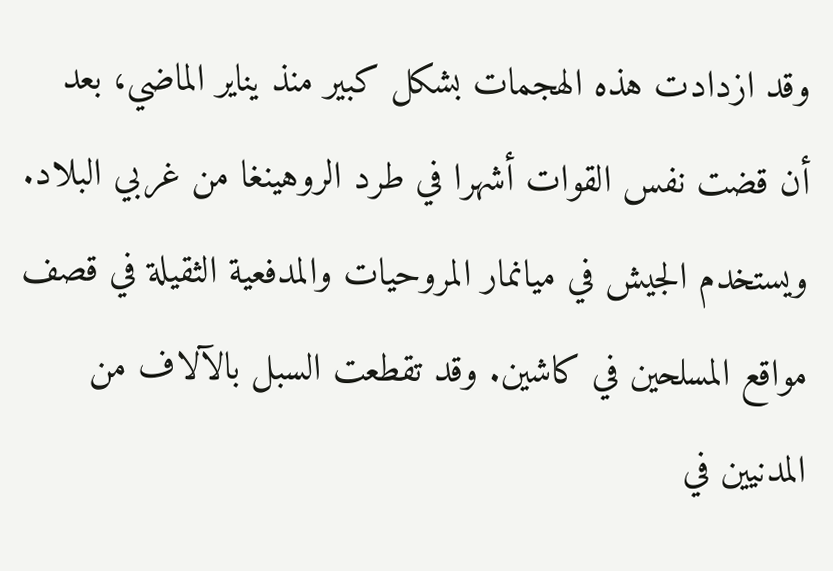وقد ازدادت هذه الهجمات بشكل كبير منذ يناير الماضي، بعد أن قضت نفس القوات أشهرا في طرد الروهينغا من غربي البلاد. ويستخدم الجيش في ميانمار المروحيات والمدفعية الثقيلة في قصف مواقع المسلحين في كاشين. وقد تقطعت السبل بالآلاف من المدنيين في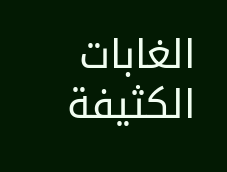الغابات الكثيفة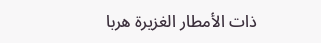ذات الأمطار الغزيرة هربا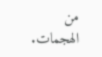من الهجمات.